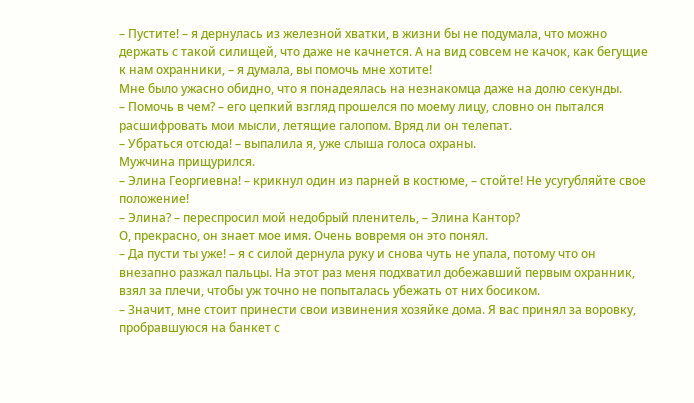– Пустите! – я дернулась из железной хватки, в жизни бы не подумала, что можно держать с такой силищей, что даже не качнется. А на вид совсем не качок, как бегущие к нам охранники, – я думала, вы помочь мне хотите!
Мне было ужасно обидно, что я понадеялась на незнакомца даже на долю секунды.
– Помочь в чем? – его цепкий взгляд прошелся по моему лицу, словно он пытался расшифровать мои мысли, летящие галопом. Вряд ли он телепат.
– Убраться отсюда! – выпалила я, уже слыша голоса охраны.
Мужчина прищурился.
– Элина Георгиевна! – крикнул один из парней в костюме, – стойте! Не усугубляйте свое положение!
– Элина? – переспросил мой недобрый пленитель, – Элина Кантор?
О, прекрасно, он знает мое имя. Очень вовремя он это понял.
– Да пусти ты уже! – я с силой дернула руку и снова чуть не упала, потому что он внезапно разжал пальцы. На этот раз меня подхватил добежавший первым охранник, взял за плечи, чтобы уж точно не попыталась убежать от них босиком.
– Значит, мне стоит принести свои извинения хозяйке дома. Я вас принял за воровку, пробравшуюся на банкет с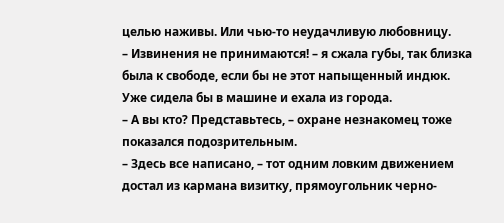целью наживы. Или чью-то неудачливую любовницу.
– Извинения не принимаются! – я сжала губы, так близка была к свободе, если бы не этот напыщенный индюк. Уже сидела бы в машине и ехала из города.
– А вы кто? Представьтесь, – охране незнакомец тоже показался подозрительным.
– Здесь все написано, – тот одним ловким движением достал из кармана визитку, прямоугольник черно-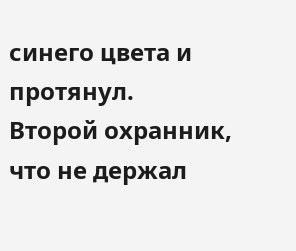синего цвета и протянул.
Второй охранник, что не держал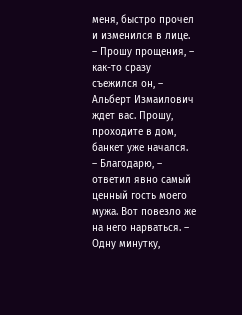меня, быстро прочел и изменился в лице.
– Прошу прощения, – как-то сразу съежился он, – Альберт Измаилович ждет вас. Прошу, проходите в дом, банкет уже начался.
– Благодарю, – ответил явно самый ценный гость моего мужа. Вот повезло же на него нарваться. – Одну минутку,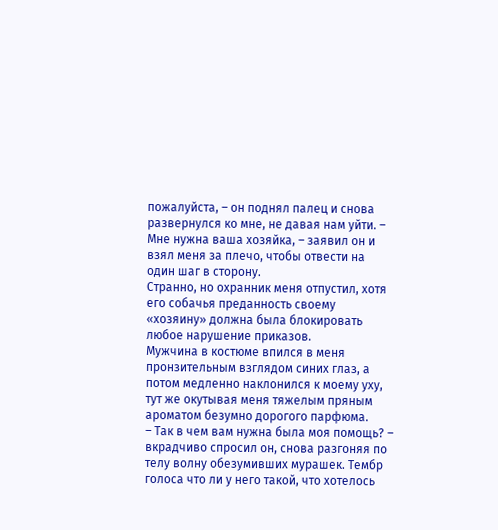пожалуйста, – он поднял палец и снова развернулся ко мне, не давая нам уйти. – Мне нужна ваша хозяйка, – заявил он и взял меня за плечо, чтобы отвести на один шаг в сторону.
Странно, но охранник меня отпустил, хотя его собачья преданность своему «хозяину» должна была блокировать любое нарушение приказов.
Мужчина в костюме впился в меня пронзительным взглядом синих глаз, а потом медленно наклонился к моему уху, тут же окутывая меня тяжелым пряным ароматом безумно дорогого парфюма.
– Так в чем вам нужна была моя помощь? – вкрадчиво спросил он, снова разгоняя по телу волну обезумивших мурашек. Тембр голоса что ли у него такой, что хотелось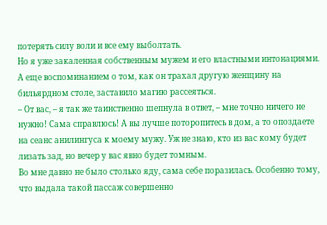потерять силу воли и все ему выболтать.
Но я уже закаленная собственным мужем и его властными интонациями. А еще воспоминанием о том, как он трахал другую женщину на бильярдном столе, заставило магию рассеяться.
– От вас, – я так же таинственно шепнула в ответ, – мне точно ничего не нужно! Сама справлюсь! А вы лучше поторопитесь в дом, а то опоздаете на сеанс анилингуса к моему мужу. Уж не знаю, кто из вас кому будет лизать зад, но вечер у вас явно будет томным.
Во мне давно не было столько яду, сама себе поразилась. Особенно тому, что выдала такой пассаж совершенно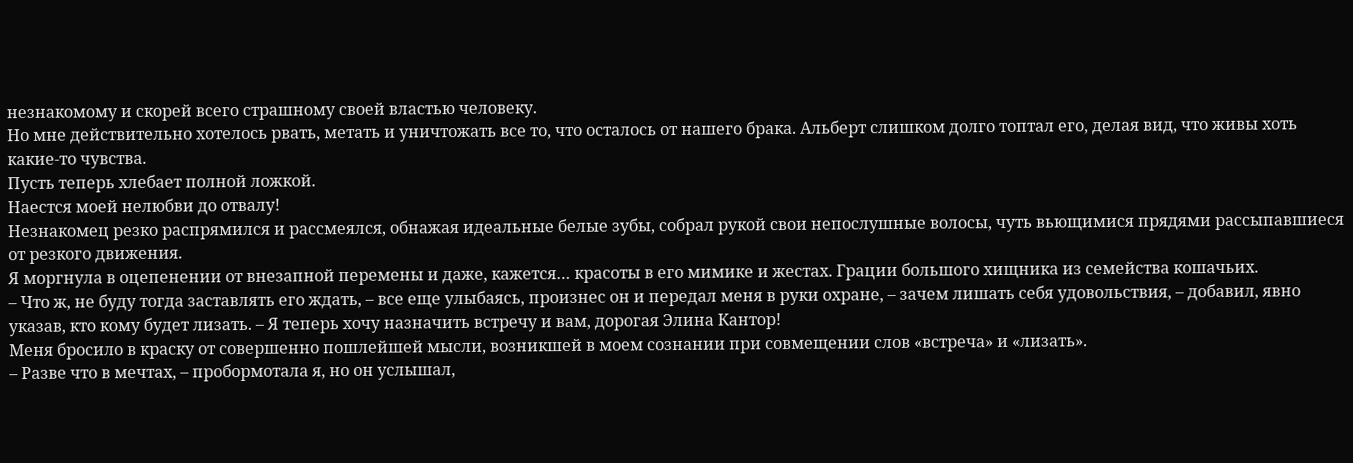незнакомому и скорей всего страшному своей властью человеку.
Но мне действительно хотелось рвать, метать и уничтожать все то, что осталось от нашего брака. Альберт слишком долго топтал его, делая вид, что живы хоть какие-то чувства.
Пусть теперь хлебает полной ложкой.
Наестся моей нелюбви до отвалу!
Незнакомец резко распрямился и рассмеялся, обнажая идеальные белые зубы, собрал рукой свои непослушные волосы, чуть вьющимися прядями рассыпавшиеся от резкого движения.
Я моргнула в оцепенении от внезапной перемены и даже, кажется… красоты в его мимике и жестах. Грации большого хищника из семейства кошачьих.
– Что ж, не буду тогда заставлять его ждать, – все еще улыбаясь, произнес он и передал меня в руки охране, – зачем лишать себя удовольствия, – добавил, явно указав, кто кому будет лизать. – Я теперь хочу назначить встречу и вам, дорогая Элина Кантор!
Меня бросило в краску от совершенно пошлейшей мысли, возникшей в моем сознании при совмещении слов «встреча» и «лизать».
– Разве что в мечтах, – пробормотала я, но он услышал,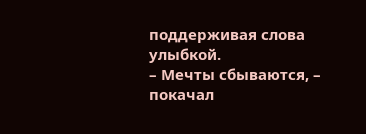поддерживая слова улыбкой.
– Мечты сбываются, – покачал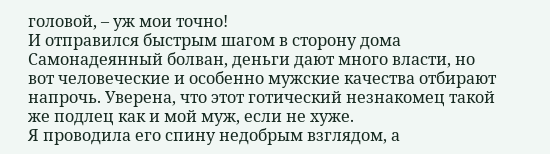головой, – уж мои точно!
И отправился быстрым шагом в сторону дома
Самонадеянный болван, деньги дают много власти, но вот человеческие и особенно мужские качества отбирают напрочь. Уверена, что этот готический незнакомец такой же подлец как и мой муж, если не хуже.
Я проводила его спину недобрым взглядом, а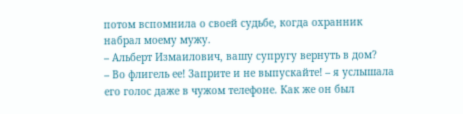потом вспомнила о своей судьбе, когда охранник набрал моему мужу.
– Альберт Измаилович, вашу супругу вернуть в дом?
– Во флигель ее! Заприте и не выпускайте! – я услышала его голос даже в чужом телефоне. Как же он был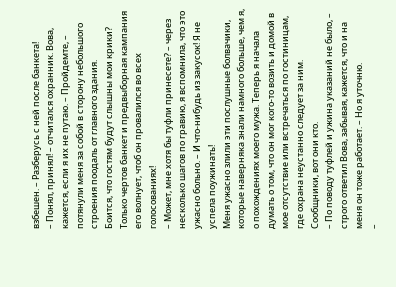взбешен. – Разберусь с ней после банкета!
– Понял, принял! – отчитался охранник. Вова, кажется, если я их не путаю. – Пройдемте, – потянули меня за собой в сторону небольшого строения поодаль от главного здания.
Боится, что гостям будут слышны мои крики? Только чертов банкет и предвыборная кампания его волнует, чтоб он провалился во всех голосованиях!
– Может, мне хотя бы туфли принесете? – через несколько шагов по гравию, я вспомнила, что это ужасно больно. – И что-нибудь из закусок! Я не успела поужинать!
Меня ужасно злили эти послушные болвачики, которые наверняка знали намного больше, чем я, о похождениях моего мужа. Теперь я начала думать о том, что он мог кого-то возить и домой в мое отсутствие или встречаться по гостиницам, где охрана неустанно следует за ним.
Сообщники, вот они кто.
– По поводу туфлей и ужина указаний не было, – строго ответил Вова, забывая, кажется, что и на меня он тоже работает. – Но я уточню.
–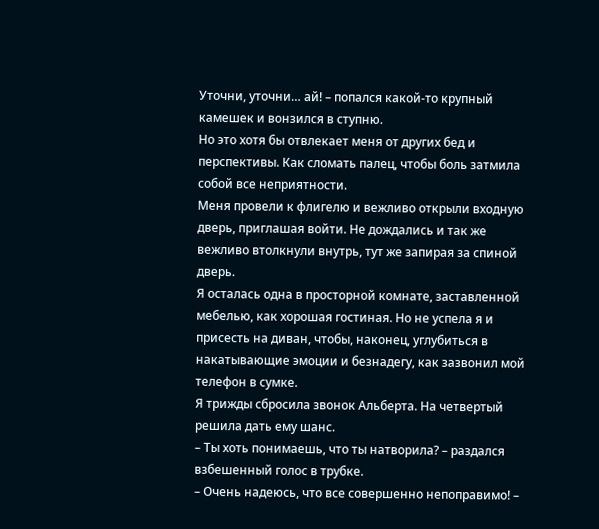Уточни, уточни… ай! – попался какой-то крупный камешек и вонзился в ступню.
Но это хотя бы отвлекает меня от других бед и перспективы. Как сломать палец, чтобы боль затмила собой все неприятности.
Меня провели к флигелю и вежливо открыли входную дверь, приглашая войти. Не дождались и так же вежливо втолкнули внутрь, тут же запирая за спиной дверь.
Я осталась одна в просторной комнате, заставленной мебелью, как хорошая гостиная. Но не успела я и присесть на диван, чтобы, наконец, углубиться в накатывающие эмоции и безнадегу, как зазвонил мой телефон в сумке.
Я трижды сбросила звонок Альберта. На четвертый решила дать ему шанс.
– Ты хоть понимаешь, что ты натворила? – раздался взбешенный голос в трубке.
– Очень надеюсь, что все совершенно непоправимо! –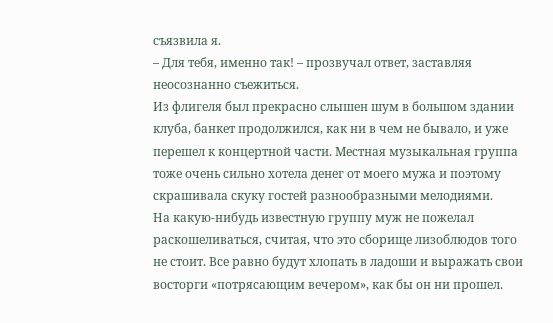съязвила я.
– Для тебя, именно так! – прозвучал ответ, заставляя неосознанно съежиться.
Из флигеля был прекрасно слышен шум в большом здании клуба, банкет продолжился, как ни в чем не бывало, и уже перешел к концертной части. Местная музыкальная группа тоже очень сильно хотела денег от моего мужа и поэтому скрашивала скуку гостей разнообразными мелодиями.
На какую-нибудь известную группу муж не пожелал раскошеливаться, считая, что это сборище лизоблюдов того не стоит. Все равно будут хлопать в ладоши и выражать свои восторги «потрясающим вечером», как бы он ни прошел.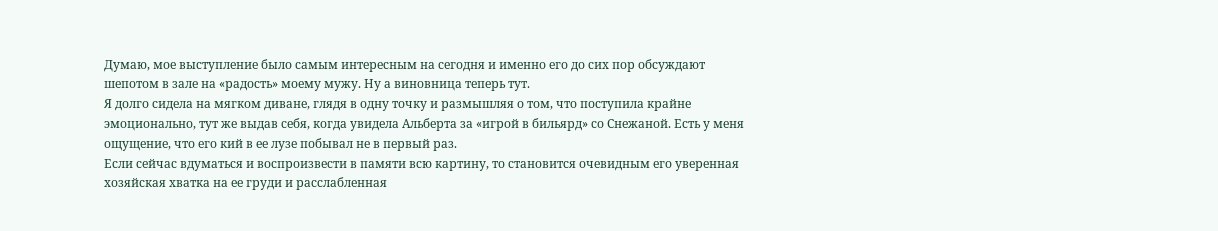Думаю, мое выступление было самым интересным на сегодня и именно его до сих пор обсуждают шепотом в зале на «радость» моему мужу. Ну а виновница теперь тут.
Я долго сидела на мягком диване, глядя в одну точку и размышляя о том, что поступила крайне эмоционально, тут же выдав себя, когда увидела Альберта за «игрой в бильярд» со Снежаной. Есть у меня ощущение, что его кий в ее лузе побывал не в первый раз.
Если сейчас вдуматься и воспроизвести в памяти всю картину, то становится очевидным его уверенная хозяйская хватка на ее груди и расслабленная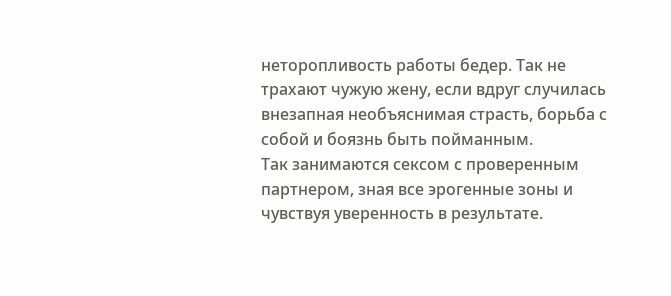неторопливость работы бедер. Так не трахают чужую жену, если вдруг случилась внезапная необъяснимая страсть, борьба с собой и боязнь быть пойманным.
Так занимаются сексом с проверенным партнером, зная все эрогенные зоны и чувствуя уверенность в результате.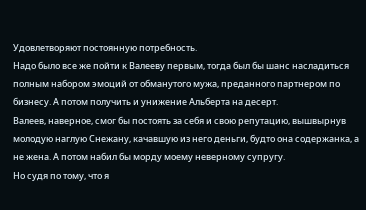Удовлетворяют постоянную потребность.
Надо было все же пойти к Валееву первым, тогда был бы шанс насладиться полным набором эмоций от обманутого мужа, преданного партнером по бизнесу. А потом получить и унижение Альберта на десерт.
Валеев, наверное, смог бы постоять за себя и свою репутацию, вышвырнув молодую наглую Снежану, качавшую из него деньги, будто она содержанка, а не жена. А потом набил бы морду моему неверному супругу.
Но судя по тому, что я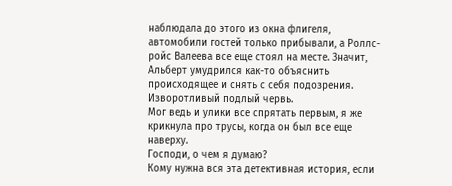наблюдала до этого из окна флигеля, автомобили гостей только прибывали, а Роллс-ройс Валеева все еще стоял на месте. Значит, Альберт умудрился как-то объяснить происходящее и снять с себя подозрения.
Изворотливый подлый червь.
Мог ведь и улики все спрятать первым, я же крикнула про трусы, когда он был все еще наверху.
Господи, о чем я думаю?
Кому нужна вся эта детективная история, если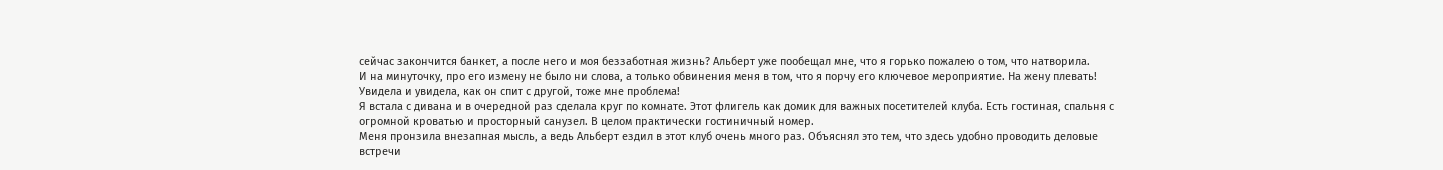сейчас закончится банкет, а после него и моя беззаботная жизнь? Альберт уже пообещал мне, что я горько пожалею о том, что натворила.
И на минуточку, про его измену не было ни слова, а только обвинения меня в том, что я порчу его ключевое мероприятие. На жену плевать! Увидела и увидела, как он спит с другой, тоже мне проблема!
Я встала с дивана и в очередной раз сделала круг по комнате. Этот флигель как домик для важных посетителей клуба. Есть гостиная, спальня с огромной кроватью и просторный санузел. В целом практически гостиничный номер.
Меня пронзила внезапная мысль, а ведь Альберт ездил в этот клуб очень много раз. Объяснял это тем, что здесь удобно проводить деловые встречи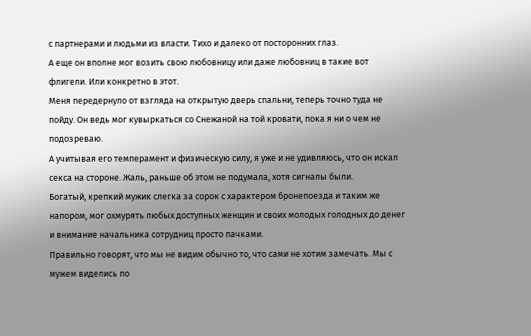с партнерами и людьми из власти. Тихо и далеко от посторонних глаз.
А еще он вполне мог возить свою любовницу или даже любовниц в такие вот флигели. Или конкретно в этот.
Меня передернуло от взгляда на открытую дверь спальни, теперь точно туда не пойду. Он ведь мог кувыркаться со Снежаной на той кровати, пока я ни о чем не подозреваю.
А учитывая его темперамент и физическую силу, я уже и не удивляюсь, что он искал секса на стороне. Жаль, раньше об этом не подумала, хотя сигналы были.
Богатый, крепкий мужик слегка за сорок с характером бронепоезда и таким же напором, мог охмурять любых доступных женщин и своих молодых голодных до денег и внимание начальника сотрудниц просто пачками.
Правильно говорят, что мы не видим обычно то, что сами не хотим замечать. Мы с мужем виделись по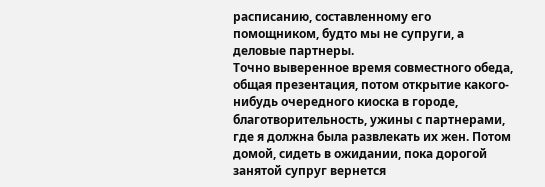расписанию, составленному его помощником, будто мы не супруги, а деловые партнеры.
Точно выверенное время совместного обеда, общая презентация, потом открытие какого-нибудь очередного киоска в городе, благотворительность, ужины с партнерами, где я должна была развлекать их жен. Потом домой, сидеть в ожидании, пока дорогой занятой супруг вернется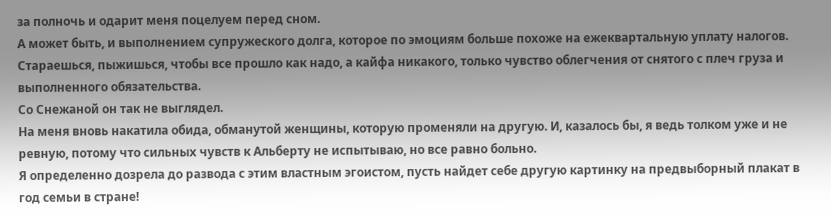за полночь и одарит меня поцелуем перед сном.
А может быть, и выполнением супружеского долга, которое по эмоциям больше похоже на ежеквартальную уплату налогов. Стараешься, пыжишься, чтобы все прошло как надо, а кайфа никакого, только чувство облегчения от снятого с плеч груза и выполненного обязательства.
Со Снежаной он так не выглядел.
На меня вновь накатила обида, обманутой женщины, которую променяли на другую. И, казалось бы, я ведь толком уже и не ревную, потому что сильных чувств к Альберту не испытываю, но все равно больно.
Я определенно дозрела до развода с этим властным эгоистом, пусть найдет себе другую картинку на предвыборный плакат в год семьи в стране!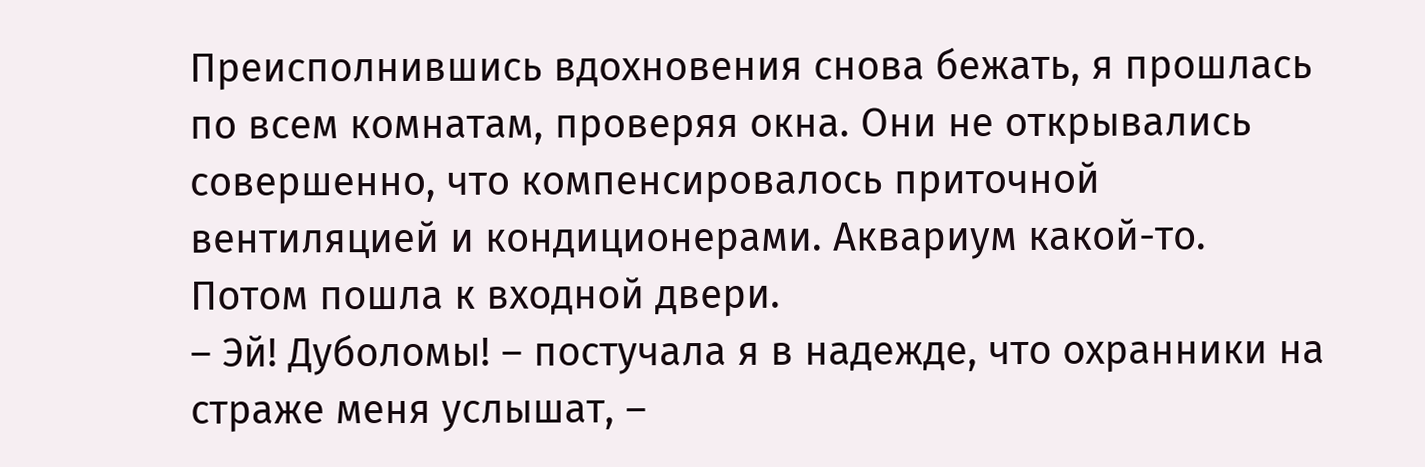Преисполнившись вдохновения снова бежать, я прошлась по всем комнатам, проверяя окна. Они не открывались совершенно, что компенсировалось приточной вентиляцией и кондиционерами. Аквариум какой-то.
Потом пошла к входной двери.
– Эй! Дуболомы! – постучала я в надежде, что охранники на страже меня услышат, –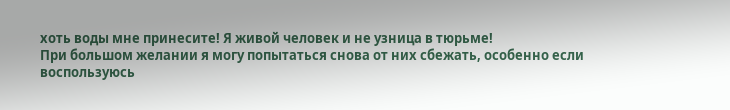хоть воды мне принесите! Я живой человек и не узница в тюрьме!
При большом желании я могу попытаться снова от них сбежать, особенно если воспользуюсь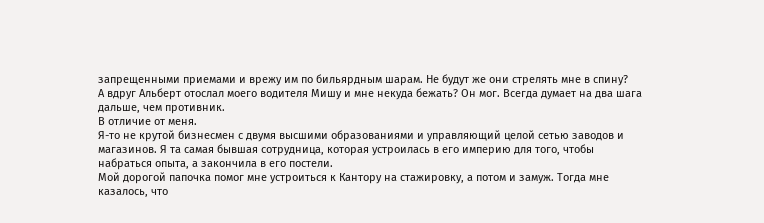запрещенными приемами и врежу им по бильярдным шарам. Не будут же они стрелять мне в спину?
А вдруг Альберт отослал моего водителя Мишу и мне некуда бежать? Он мог. Всегда думает на два шага дальше, чем противник.
В отличие от меня.
Я-то не крутой бизнесмен с двумя высшими образованиями и управляющий целой сетью заводов и магазинов. Я та самая бывшая сотрудница, которая устроилась в его империю для того, чтобы набраться опыта, а закончила в его постели.
Мой дорогой папочка помог мне устроиться к Кантору на стажировку, а потом и замуж. Тогда мне казалось, что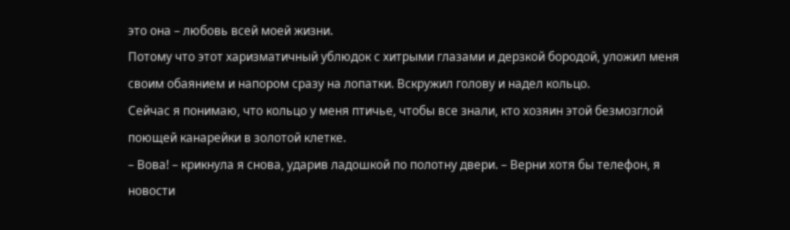это она – любовь всей моей жизни.
Потому что этот харизматичный ублюдок с хитрыми глазами и дерзкой бородой, уложил меня своим обаянием и напором сразу на лопатки. Вскружил голову и надел кольцо.
Сейчас я понимаю, что кольцо у меня птичье, чтобы все знали, кто хозяин этой безмозглой поющей канарейки в золотой клетке.
– Вова! – крикнула я снова, ударив ладошкой по полотну двери. – Верни хотя бы телефон, я новости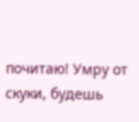почитаю! Умру от скуки, будешь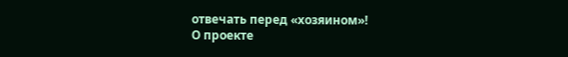отвечать перед «хозяином»!
О проекте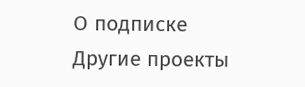О подписке
Другие проекты